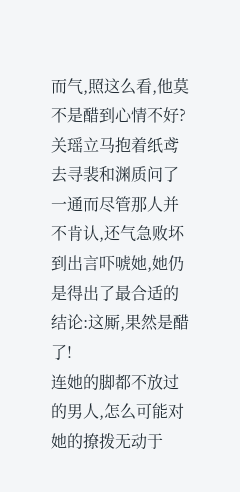而气,照这么看,他莫不是醋到心情不好?
关瑶立马抱着纸鸢去寻裴和渊质问了一通而尽管那人并不肯认,还气急败坏到出言吓唬她,她仍是得出了最合适的结论:这厮,果然是醋了!
连她的脚都不放过的男人,怎么可能对她的撩拨无动于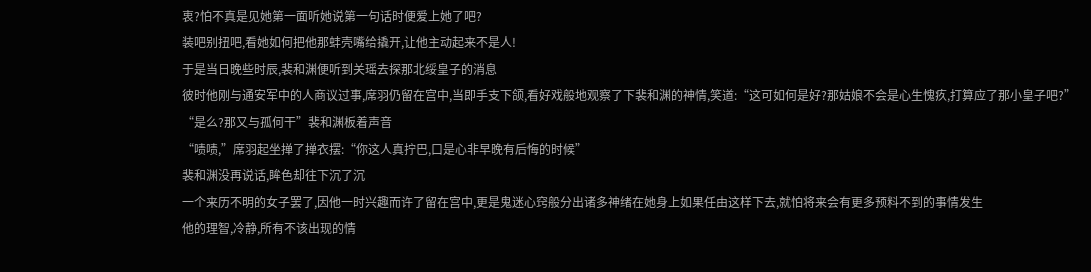衷?怕不真是见她第一面听她说第一句话时便爱上她了吧?
装吧别扭吧,看她如何把他那蚌壳嘴给撬开,让他主动起来不是人!
于是当日晚些时辰,裴和渊便听到关瑶去探那北绥皇子的消息
彼时他刚与通安军中的人商议过事,席羽仍留在宫中,当即手支下颌,看好戏般地观察了下裴和渊的神情,笑道:“这可如何是好?那姑娘不会是心生愧疚,打算应了那小皇子吧?”
“是么?那又与孤何干”裴和渊板着声音
“啧啧,”席羽起坐掸了掸衣摆:“你这人真拧巴,口是心非早晚有后悔的时候”
裴和渊没再说话,眸色却往下沉了沉
一个来历不明的女子罢了,因他一时兴趣而许了留在宫中,更是鬼迷心窍般分出诸多神绪在她身上如果任由这样下去,就怕将来会有更多预料不到的事情发生
他的理智,冷静,所有不该出现的情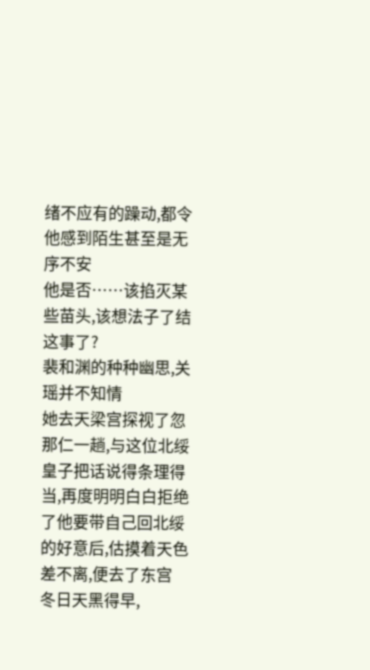绪不应有的躁动,都令他感到陌生甚至是无序不安
他是否……该掐灭某些苗头,该想法子了结这事了?
裴和渊的种种幽思,关瑶并不知情
她去天梁宫探视了忽那仁一趟,与这位北绥皇子把话说得条理得当,再度明明白白拒绝了他要带自己回北绥的好意后,估摸着天色差不离,便去了东宫
冬日天黑得早,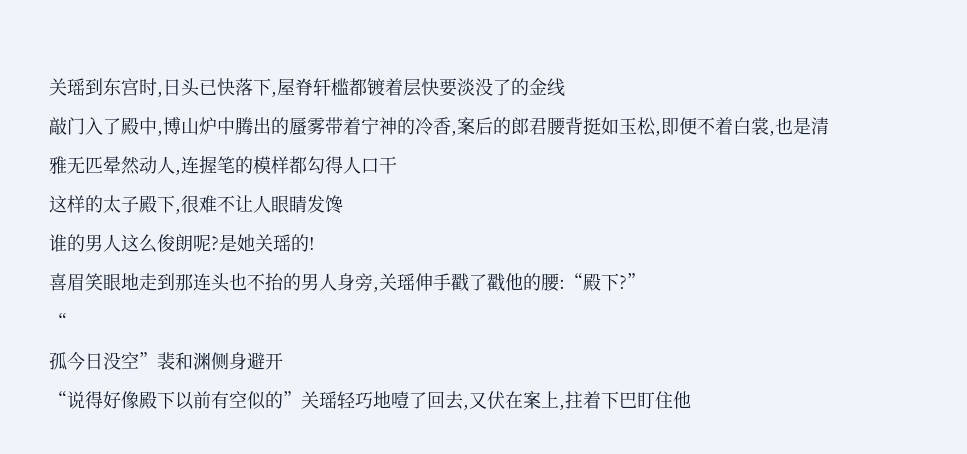关瑶到东宫时,日头已快落下,屋脊轩槛都镀着层快要淡没了的金线
敲门入了殿中,博山炉中腾出的蜃雾带着宁神的冷香,案后的郎君腰背挺如玉松,即便不着白裳,也是清雅无匹晕然动人,连握笔的模样都勾得人口干
这样的太子殿下,很难不让人眼睛发馋
谁的男人这么俊朗呢?是她关瑶的!
喜眉笑眼地走到那连头也不抬的男人身旁,关瑶伸手戳了戳他的腰:“殿下?”
“
孤今日没空”裴和渊侧身避开
“说得好像殿下以前有空似的”关瑶轻巧地噎了回去,又伏在案上,拄着下巴盯住他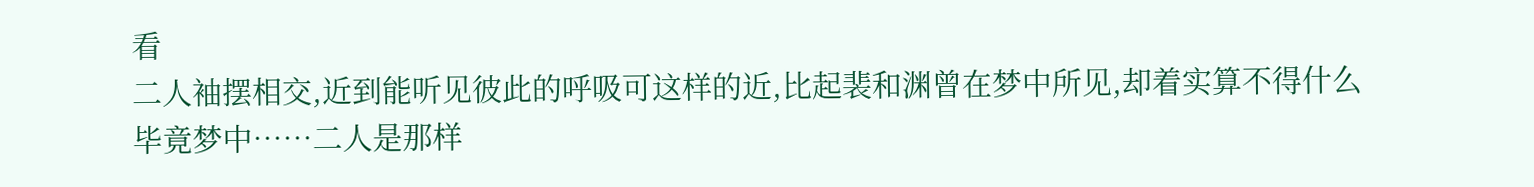看
二人袖摆相交,近到能听见彼此的呼吸可这样的近,比起裴和渊曾在梦中所见,却着实算不得什么
毕竟梦中……二人是那样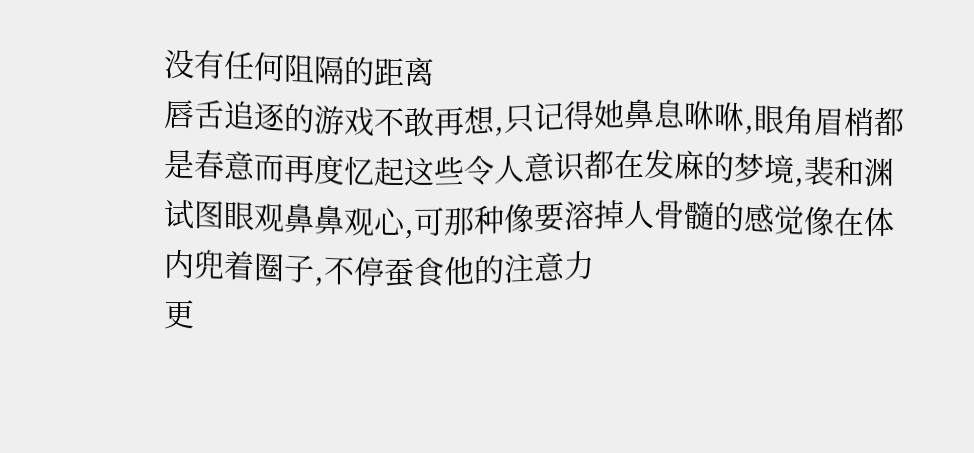没有任何阻隔的距离
唇舌追逐的游戏不敢再想,只记得她鼻息咻咻,眼角眉梢都是春意而再度忆起这些令人意识都在发麻的梦境,裴和渊试图眼观鼻鼻观心,可那种像要溶掉人骨髓的感觉像在体内兜着圈子,不停蚕食他的注意力
更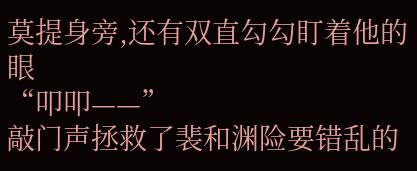莫提身旁,还有双直勾勾盯着他的眼
“叩叩——”
敲门声拯救了裴和渊险要错乱的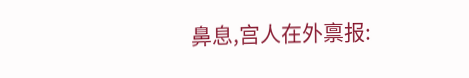鼻息,宫人在外禀报: